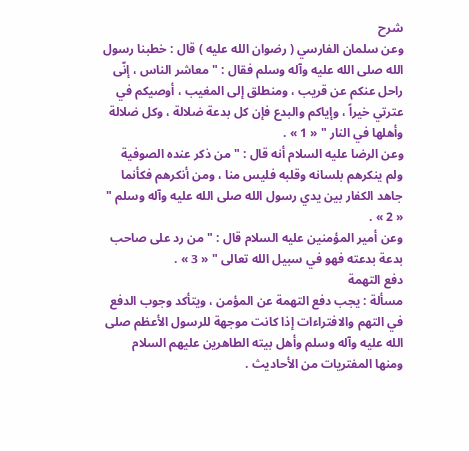شرح
وعن سلمان الفارسي ( رضوان الله عليه ) قال : خطبنا رسول الله صلى الله عليه وآله وسلم فقال : " معاشر الناس ، إنّى راحل عنكم عن قريب ، ومنطلق إلى المغيب ، أوصيكم في عترتي خيراً ، وإياكم والبدع فإن كل بدعة ضلالة ، وكل ضلالة وأهلها في النار " « 1 » .
وعن الرضا عليه السلام أنه قال : " من ذكر عنده الصوفية ولم ينكرهم بلسانه وقلبه فليس منا ، ومن أنكرهم فكأنما جاهد الكفار بين يدي رسول الله صلى الله عليه وآله وسلم " « 2 » .
وعن أمير المؤمنين عليه السلام قال : " من رد على صاحب بدعة بدعته فهو في سبيل الله تعالى " « 3 » .
دفع التهمة
مسألة : يجب دفع التهمة عن المؤمن ، ويتأكد وجوب الدفع في التهم والافتراءات إذا كانت موجهة للرسول الأعظم صلى الله عليه وآله وسلم وأهل بيته الطاهرين عليهم السلام ومنها المفتريات من الأحاديث .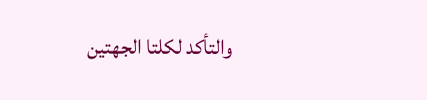والتأكد لكلتا الجهتين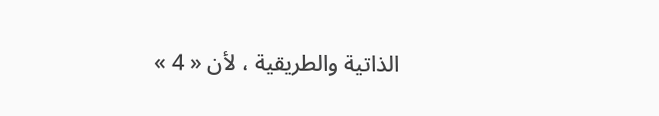الذاتية والطريقية ، لأن « 4 »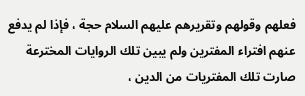فعلهم وقولهم وتقريرهم عليهم السلام حجة ، فإذا لم يدفع عنهم افتراء المفترين ولم يبين تلك الروايات المخترعة صارت تلك المفتريات من الدين ،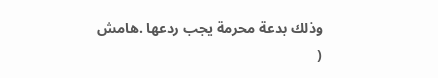وذلك بدعة محرمة يجب ردعها .هامش
(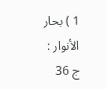1 ) بحار الأنوار : ج 36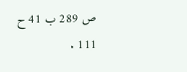ص 289 ب 41 ح 111 .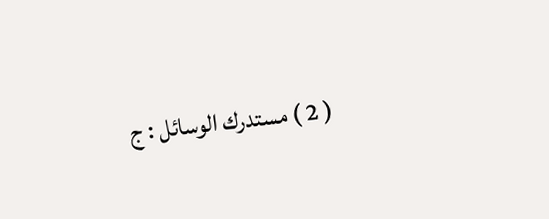( 2 ) مستدرك الوسائل : ج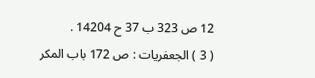12 ص 323 ب 37 ح 14204 .
( 3 ) الجعفريات : ص 172 باب المكر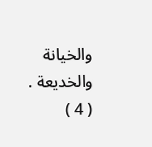والخيانة والخديعة .
( 4 )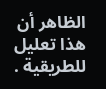الظاهر أن هذا تعليل للطريقية .